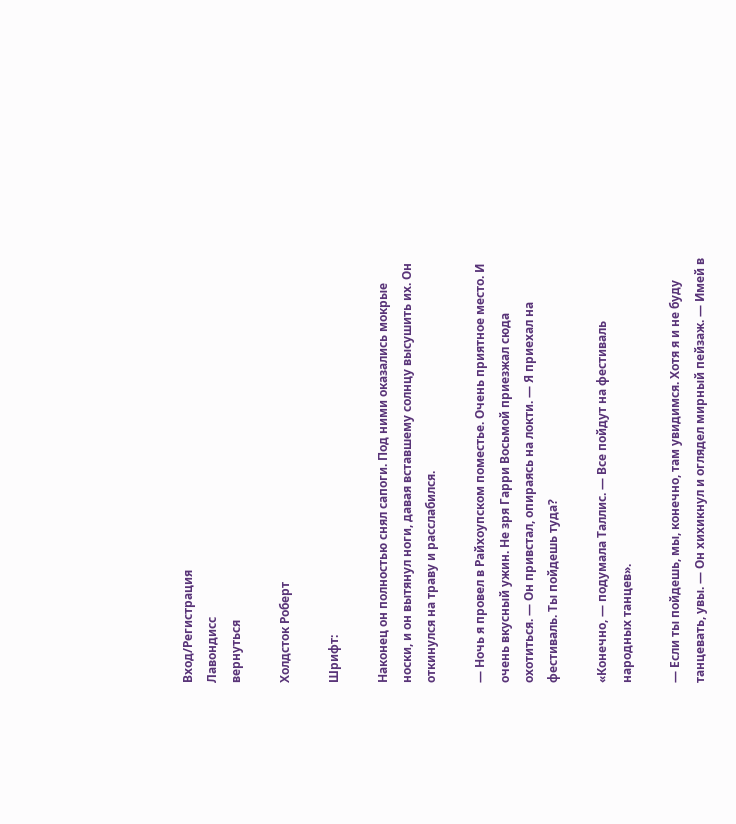Вход/Регистрация
Лавондисс
вернуться

Холдсток Роберт

Шрифт:

Наконец он полностью снял сапоги. Под ними оказались мокрые носки, и он вытянул ноги, давая вставшему солнцу высушить их. Он откинулся на траву и расслабился.

— Ночь я провел в Райхоупском поместье. Очень приятное место. И очень вкусный ужин. Не зря Гарри Восьмой приезжал сюда охотиться. — Он привстал, опираясь на локти. — Я приехал на фестиваль. Ты пойдешь туда?

«Конечно, — подумала Таллис. — Все пойдут на фестиваль народных танцев».

— Если ты пойдешь, мы, конечно, там увидимся. Хотя я и не буду танцевать, увы. — Он хихикнул и оглядел мирный пейзаж. — Имей в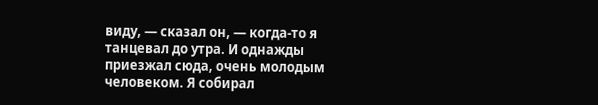виду, — сказал он, — когда-то я танцевал до утра. И однажды приезжал сюда, очень молодым человеком. Я собирал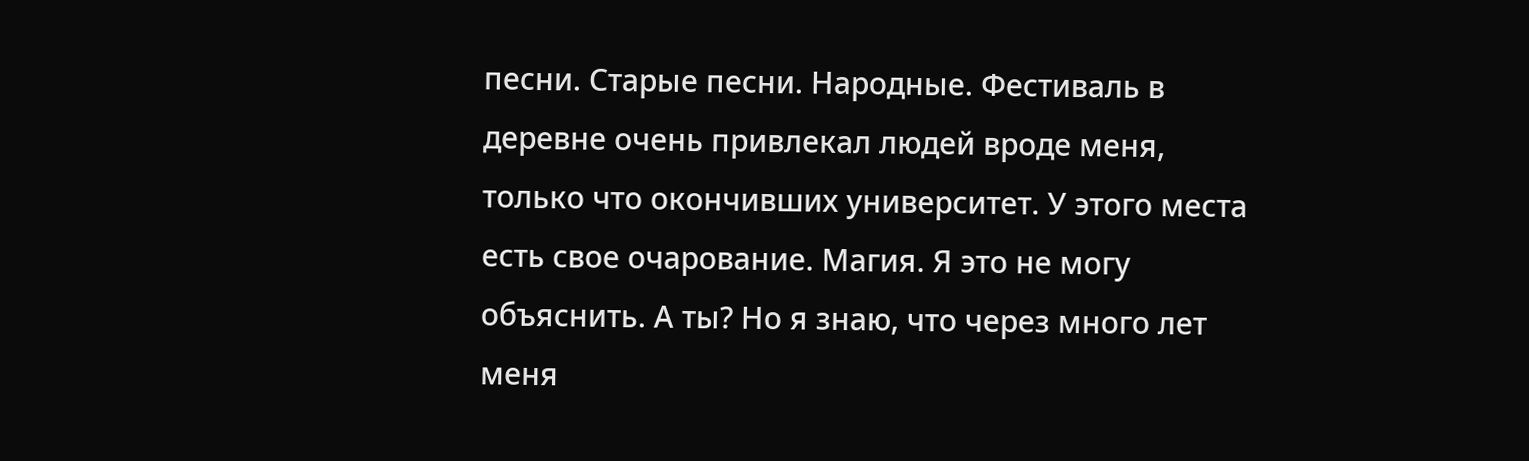песни. Старые песни. Народные. Фестиваль в деревне очень привлекал людей вроде меня, только что окончивших университет. У этого места есть свое очарование. Магия. Я это не могу объяснить. А ты? Но я знаю, что через много лет меня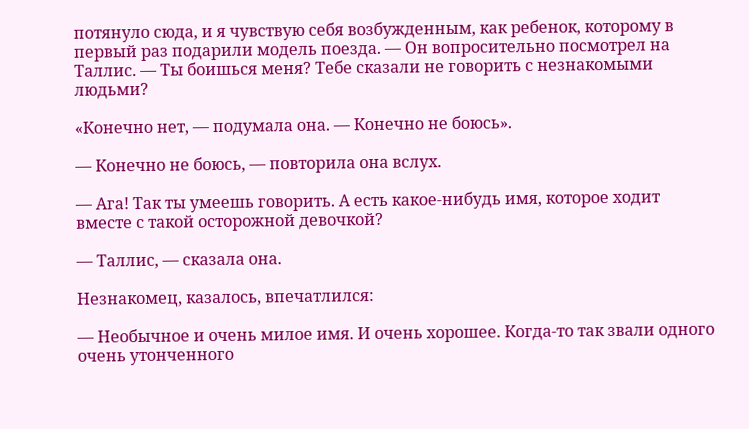потянуло сюда, и я чувствую себя возбужденным, как ребенок, которому в первый раз подарили модель поезда. — Он вопросительно посмотрел на Таллис. — Ты боишься меня? Тебе сказали не говорить с незнакомыми людьми?

«Конечно нет, — подумала она. — Конечно не боюсь».

— Конечно не боюсь, — повторила она вслух.

— Ага! Так ты умеешь говорить. А есть какое-нибудь имя, которое ходит вместе с такой осторожной девочкой?

— Таллис, — сказала она.

Незнакомец, казалось, впечатлился:

— Необычное и очень милое имя. И очень хорошее. Когда-то так звали одного очень утонченного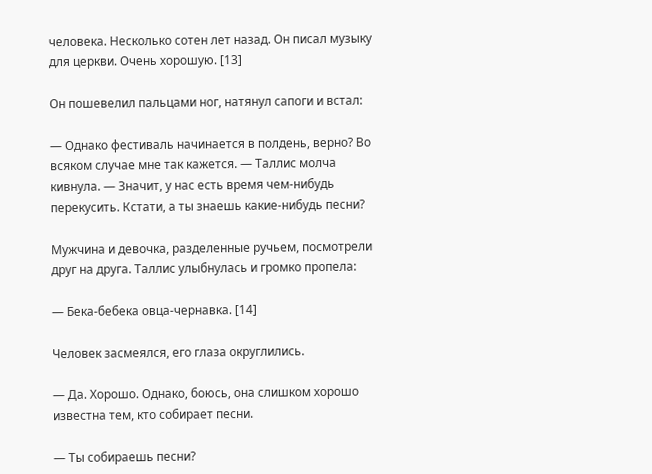человека. Несколько сотен лет назад. Он писал музыку для церкви. Очень хорошую. [13]

Он пошевелил пальцами ног, натянул сапоги и встал:

— Однако фестиваль начинается в полдень, верно? Во всяком случае мне так кажется. — Таллис молча кивнула. — Значит, у нас есть время чем-нибудь перекусить. Кстати, а ты знаешь какие-нибудь песни?

Мужчина и девочка, разделенные ручьем, посмотрели друг на друга. Таллис улыбнулась и громко пропела:

— Бека-бебека овца-чернавка. [14]

Человек засмеялся, его глаза округлились.

— Да. Хорошо. Однако, боюсь, она слишком хорошо известна тем, кто собирает песни.

— Ты собираешь песни?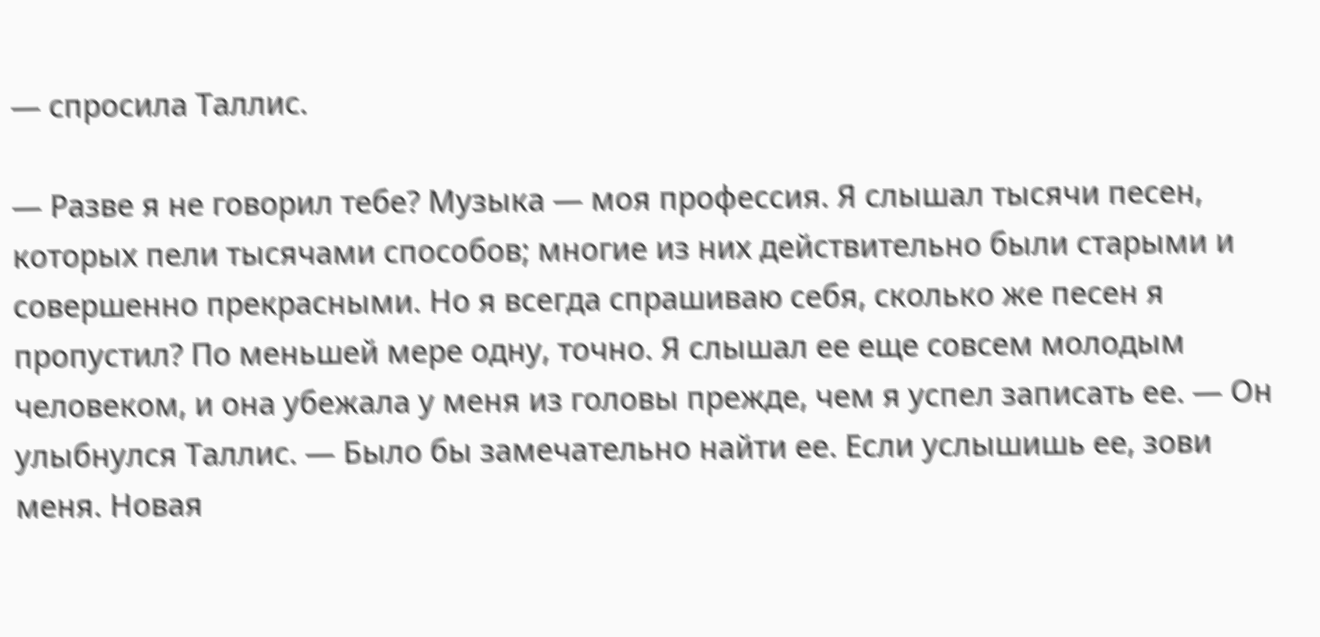— спросила Таллис.

— Разве я не говорил тебе? Музыка — моя профессия. Я слышал тысячи песен, которых пели тысячами способов; многие из них действительно были старыми и совершенно прекрасными. Но я всегда спрашиваю себя, сколько же песен я пропустил? По меньшей мере одну, точно. Я слышал ее еще совсем молодым человеком, и она убежала у меня из головы прежде, чем я успел записать ее. — Он улыбнулся Таллис. — Было бы замечательно найти ее. Если услышишь ее, зови меня. Новая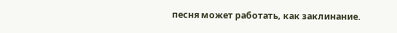песня может работать, как заклинание.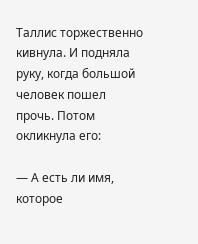Таллис торжественно кивнула. И подняла руку, когда большой человек пошел прочь. Потом окликнула его:

— А есть ли имя, которое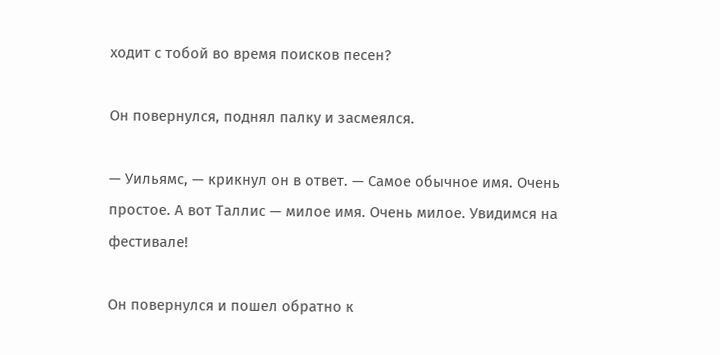ходит с тобой во время поисков песен?

Он повернулся, поднял палку и засмеялся.

— Уильямс, — крикнул он в ответ. — Самое обычное имя. Очень простое. А вот Таллис — милое имя. Очень милое. Увидимся на фестивале!

Он повернулся и пошел обратно к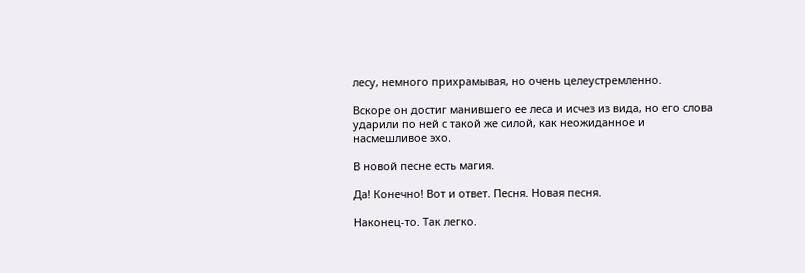лесу, немного прихрамывая, но очень целеустремленно.

Вскоре он достиг манившего ее леса и исчез из вида, но его слова ударили по ней с такой же силой, как неожиданное и насмешливое эхо.

В новой песне есть магия.

Да! Конечно! Вот и ответ. Песня. Новая песня.

Наконец-то. Так легко.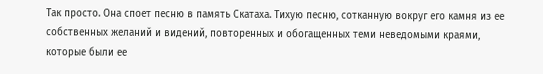Так просто. Она споет песню в память Скатаха. Тихую песню, сотканную вокруг его камня из ее собственных желаний и видений, повторенных и обогащенных теми неведомыми краями, которые были ее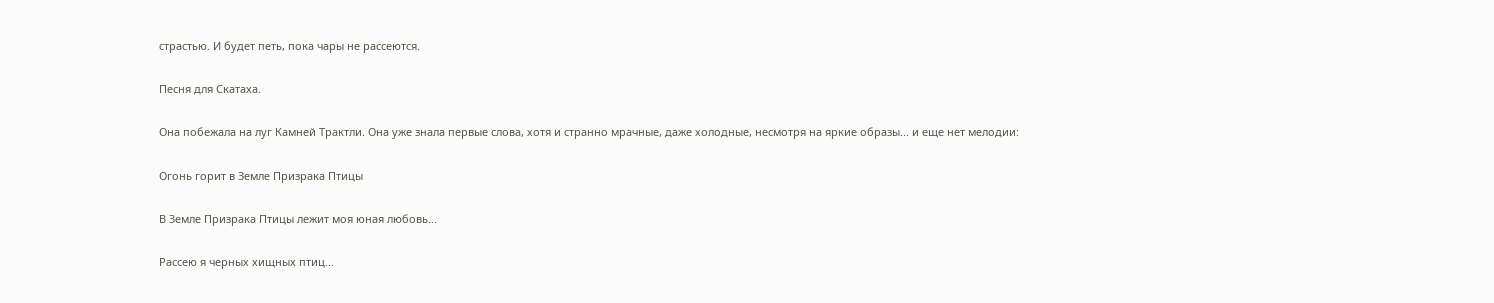страстью. И будет петь, пока чары не рассеются.

Песня для Скатаха.

Она побежала на луг Камней Трактли. Она уже знала первые слова, хотя и странно мрачные, даже холодные, несмотря на яркие образы... и еще нет мелодии:

Огонь горит в Земле Призрака Птицы

В Земле Призрака Птицы лежит моя юная любовь...

Рассею я черных хищных птиц...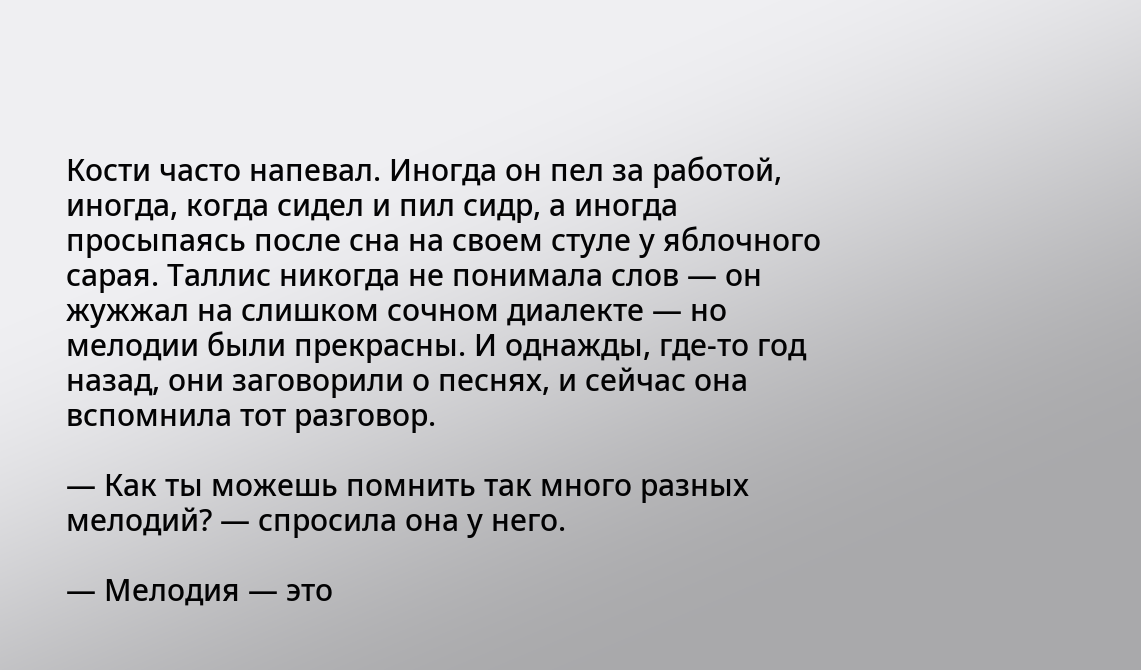Кости часто напевал. Иногда он пел за работой, иногда, когда сидел и пил сидр, а иногда просыпаясь после сна на своем стуле у яблочного сарая. Таллис никогда не понимала слов — он жужжал на слишком сочном диалекте — но мелодии были прекрасны. И однажды, где-то год назад, они заговорили о песнях, и сейчас она вспомнила тот разговор.

— Как ты можешь помнить так много разных мелодий? — спросила она у него.

— Мелодия — это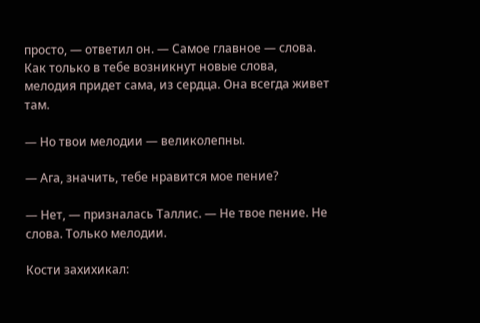просто, — ответил он. — Самое главное — слова. Как только в тебе возникнут новые слова, мелодия придет сама, из сердца. Она всегда живет там.

— Но твои мелодии — великолепны.

— Ага, значить, тебе нравится мое пение?

— Нет, — призналась Таллис. — Не твое пение. Не слова. Только мелодии.

Кости захихикал: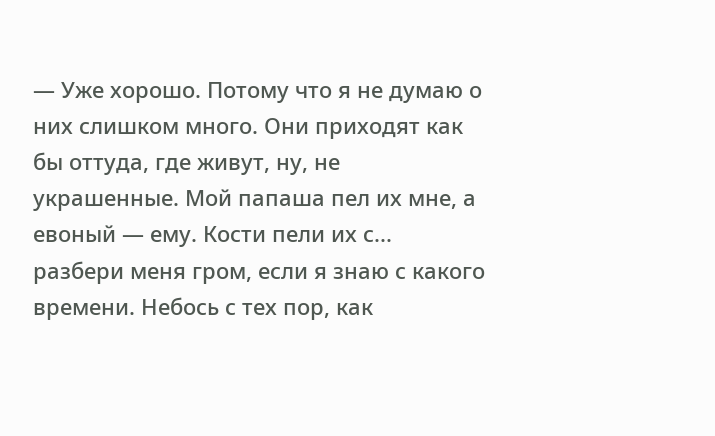— Уже хорошо. Потому что я не думаю о них слишком много. Они приходят как бы оттуда, где живут, ну, не украшенные. Мой папаша пел их мне, а евоный — ему. Кости пели их с... разбери меня гром, если я знаю с какого времени. Небось с тех пор, как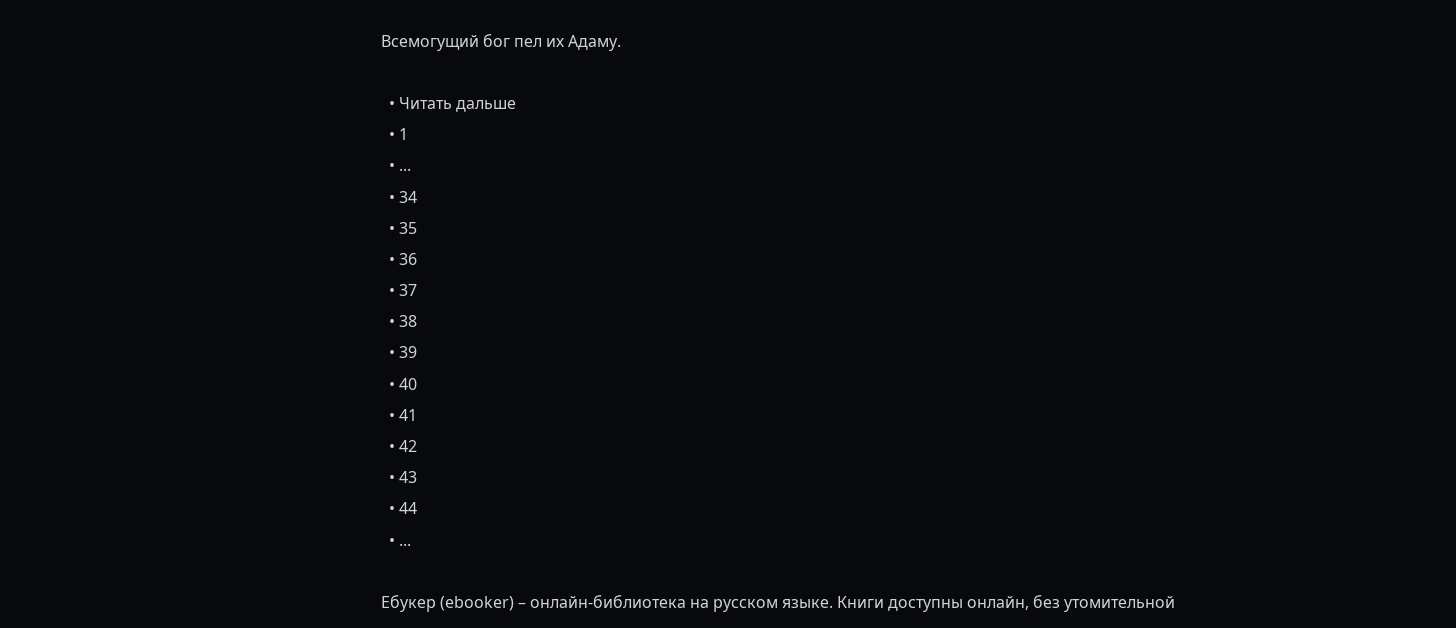Всемогущий бог пел их Адаму.

  • Читать дальше
  • 1
  • ...
  • 34
  • 35
  • 36
  • 37
  • 38
  • 39
  • 40
  • 41
  • 42
  • 43
  • 44
  • ...

Ебукер (ebooker) – онлайн-библиотека на русском языке. Книги доступны онлайн, без утомительной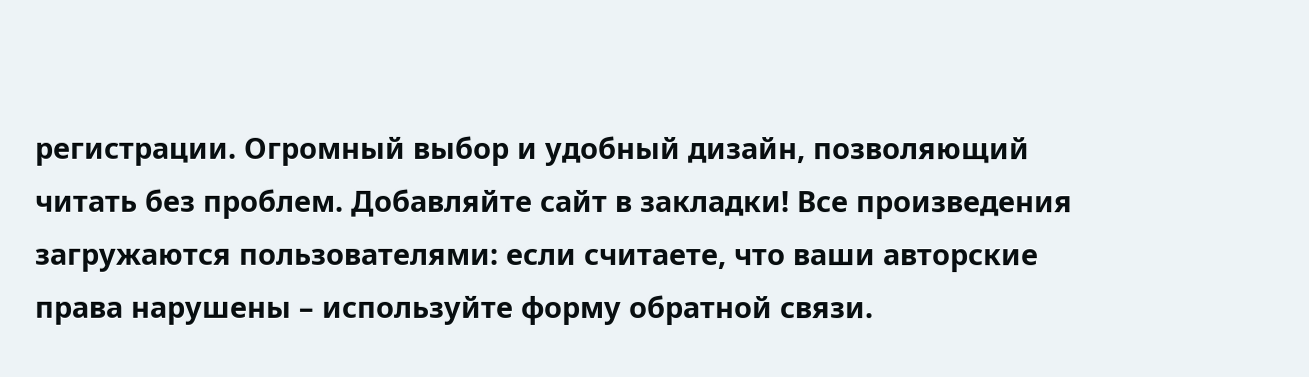регистрации. Огромный выбор и удобный дизайн, позволяющий читать без проблем. Добавляйте сайт в закладки! Все произведения загружаются пользователями: если считаете, что ваши авторские права нарушены – используйте форму обратной связи.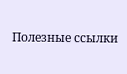Полезные ссылки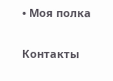• Моя полка

Контакты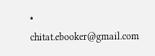• chitat.ebooker@gmail.com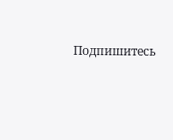Подпишитесь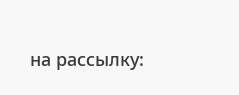на рассылку: